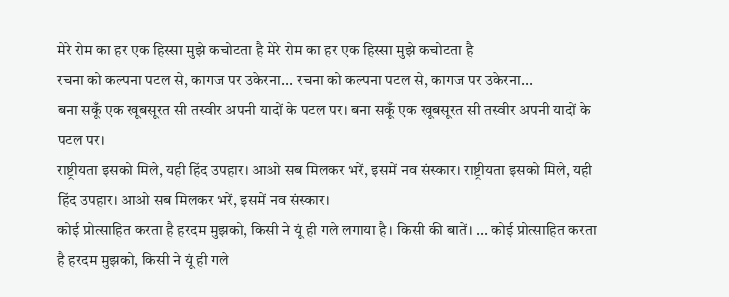मेरे रोम का हर एक हिस्सा मुझे कचोटता है मेरे रोम का हर एक हिस्सा मुझे कचोटता है
रचना को कल्पना पटल से, कागज पर उकेरना... रचना को कल्पना पटल से, कागज पर उकेरना...
बना सकूँ एक खूबसूरत सी तस्वीर अपनी यादों के पटल पर। बना सकूँ एक खूबसूरत सी तस्वीर अपनी यादों के पटल पर।
राष्ट्रीयता इसको मिले, यही हिंद उपहार। आओ सब मिलकर भरें, इसमें नव संस्कार। राष्ट्रीयता इसको मिले, यही हिंद उपहार। आओ सब मिलकर भरें, इसमें नव संस्कार।
कोई प्रोत्साहित करता है हरदम मुझको, किसी ने यूं ही गले लगाया है। किसी की बातें। ... कोई प्रोत्साहित करता है हरदम मुझको, किसी ने यूं ही गले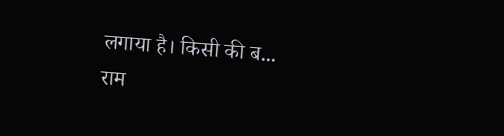लगाया है। किसी की ब...
राम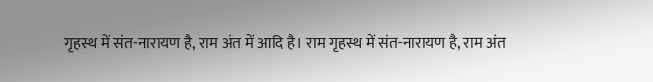गृहस्थ में संत-नारायण है, राम अंत में आदि है। राम गृहस्थ में संत-नारायण है, राम अंत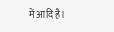में आदि है।